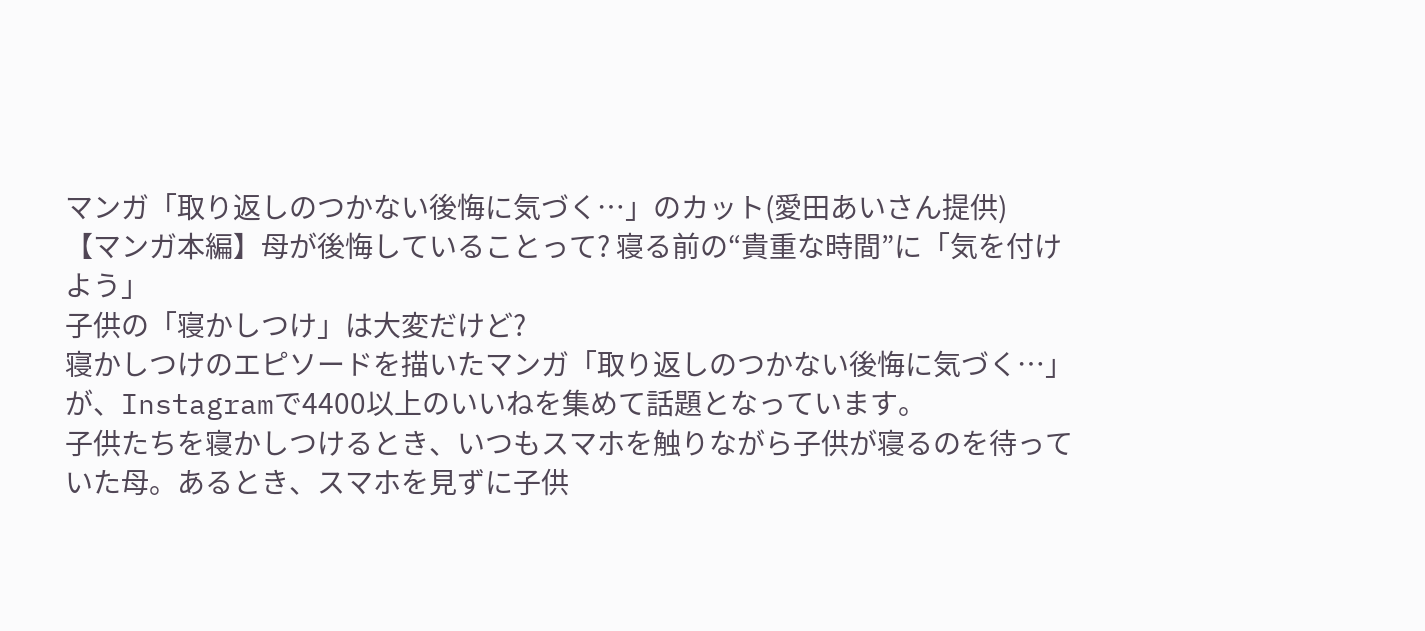マンガ「取り返しのつかない後悔に気づく…」のカット(愛田あいさん提供)
【マンガ本編】母が後悔していることって? 寝る前の“貴重な時間”に「気を付けよう」
子供の「寝かしつけ」は大変だけど?
寝かしつけのエピソードを描いたマンガ「取り返しのつかない後悔に気づく…」が、Instagramで4400以上のいいねを集めて話題となっています。
子供たちを寝かしつけるとき、いつもスマホを触りながら子供が寝るのを待っていた母。あるとき、スマホを見ずに子供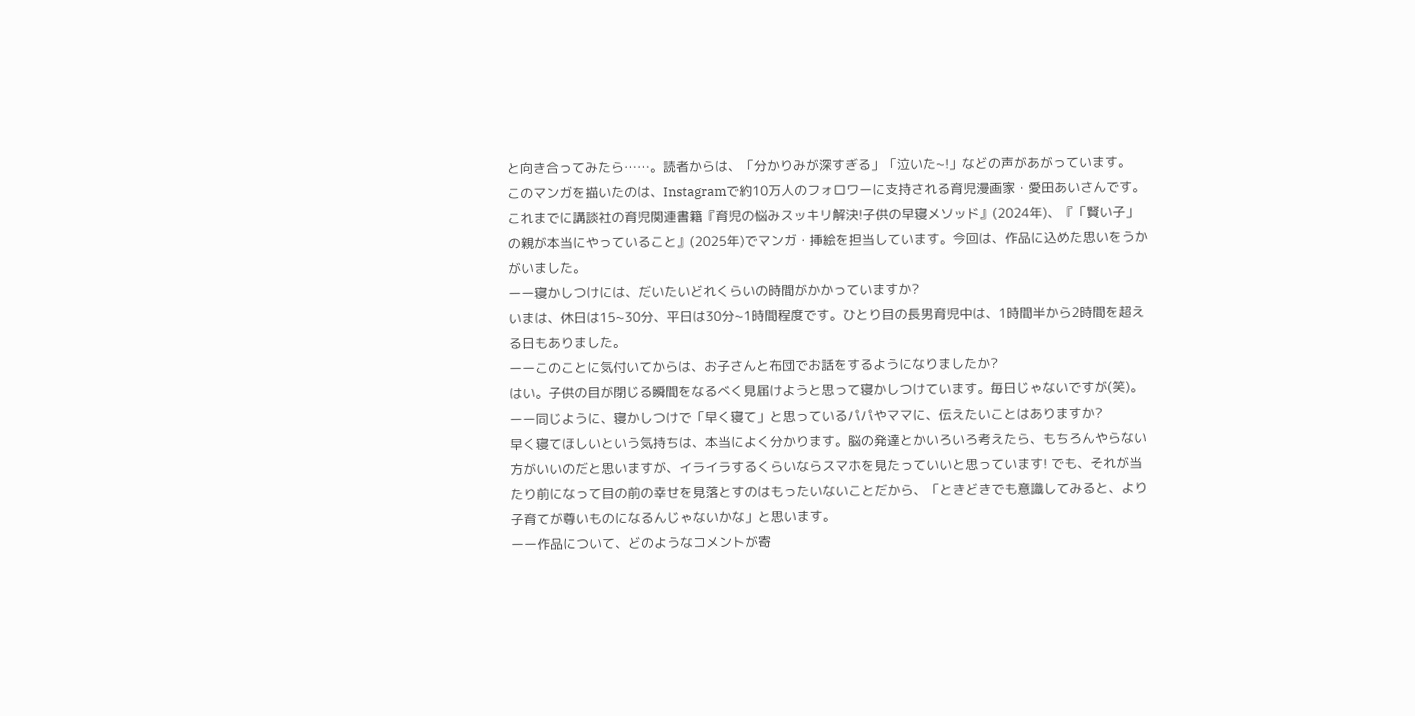と向き合ってみたら……。読者からは、「分かりみが深すぎる」「泣いた~!」などの声があがっています。
このマンガを描いたのは、Instagramで約10万人のフォロワーに支持される育児漫画家・愛田あいさんです。これまでに講談社の育児関連書籍『育児の悩みスッキリ解決!子供の早寝メソッド』(2024年)、『「賢い子」の親が本当にやっていること』(2025年)でマンガ・挿絵を担当しています。今回は、作品に込めた思いをうかがいました。
ーー寝かしつけには、だいたいどれくらいの時間がかかっていますか?
いまは、休日は15~30分、平日は30分~1時間程度です。ひとり目の長男育児中は、1時間半から2時間を超える日もありました。
ーーこのことに気付いてからは、お子さんと布団でお話をするようになりましたか?
はい。子供の目が閉じる瞬間をなるべく見届けようと思って寝かしつけています。毎日じゃないですが(笑)。
ーー同じように、寝かしつけで「早く寝て」と思っているパパやママに、伝えたいことはありますか?
早く寝てほしいという気持ちは、本当によく分かります。脳の発達とかいろいろ考えたら、もちろんやらない方がいいのだと思いますが、イライラするくらいならスマホを見たっていいと思っています! でも、それが当たり前になって目の前の幸せを見落とすのはもったいないことだから、「ときどきでも意識してみると、より子育てが尊いものになるんじゃないかな」と思います。
ーー作品について、どのようなコメントが寄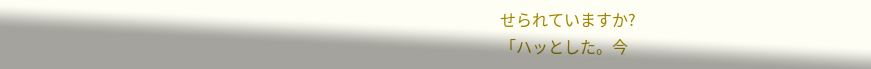せられていますか?
「ハッとした。今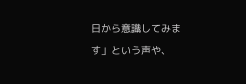日から意識してみます」という声や、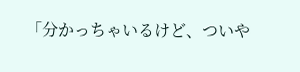「分かっちゃいるけど、ついや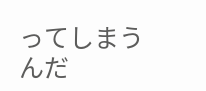ってしまうんだ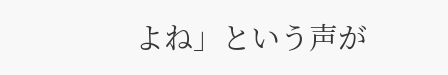よね」という声が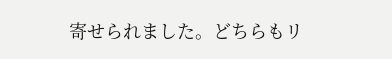寄せられました。どちらもリ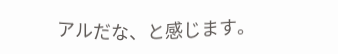アルだな、と感じます。